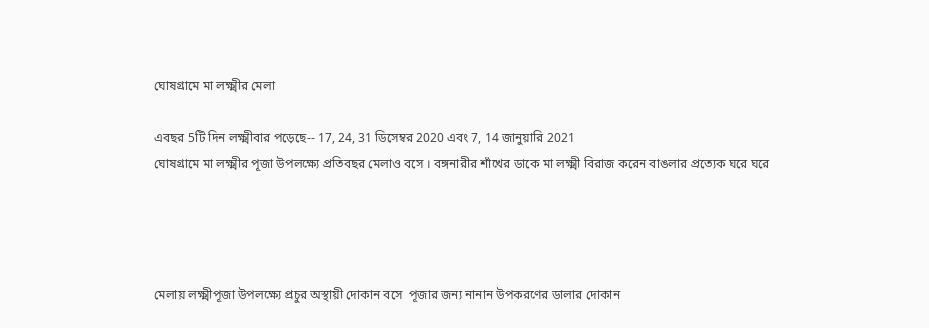ঘোষগ্রামে মা লক্ষ্মীর মেলা

এবছর 5টি দিন লক্ষ্মীবার পড়েছে-- 17, 24, 31 ডিসেম্বর 2020 এবং 7, 14 জানুয়ারি 2021
ঘোষগ্রামে মা লক্ষ্মীর পূজা উপলক্ষ্যে প্রতিবছর মেলাও বসে । বঙ্গনারীর শাঁখের ডাকে মা লক্ষ্মী বিরাজ করেন বাঙলার প্রত্যেক ঘরে ঘরে




মেলায় লক্ষ্মীপূজা উপলক্ষ্যে প্রচুর অস্থায়ী দোকান বসে  পূজার জন্য নানান উপকরণের ডালার দোকান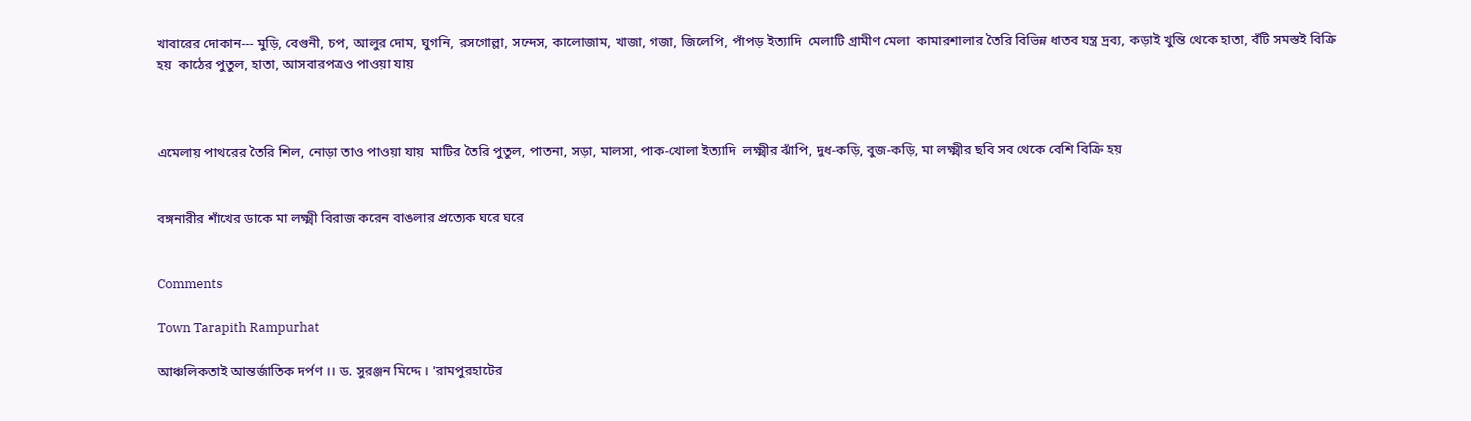খাবারের দোকান--- মুড়ি, বেগুনী, চপ, আলুর দোম, ঘুগনি, রসগোল্লা, সন্দেস, কালোজাম, খাজা, গজা, জিলেপি, পাঁপড় ইত্যাদি  মেলাটি গ্রামীণ মেলা  কামারশালার তৈরি বিভিন্ন ধাতব যন্ত্র দ্রব্য, কড়াই খুন্তি থেকে হাতা, বঁটি সমস্তই বিক্রি হয়  কাঠের পুতুল, হাতা, আসবারপত্রও পাওয়া যায়



এমেলায় পাথরের তৈরি শিল, নোড়া তাও পাওয়া যায়  মাটির তৈরি পুতুল, পাতনা, সড়া, মালসা, পাক-খোলা ইত্যাদি  লক্ষ্মীর ঝাঁপি, দুধ-কড়ি, বুজ-কড়ি, মা লক্ষ্মীর ছবি সব থেকে বেশি বিক্রি হয়


বঙ্গনারীর শাঁখের ডাকে মা লক্ষ্মী বিরাজ করেন বাঙলার প্রত্যেক ঘরে ঘরে


Comments

Town Tarapith Rampurhat

আঞ্চলিকতাই আন্তর্জাতিক দর্পণ ।। ড. সুরঞ্জন মিদ্দে । 'রামপুরহাটের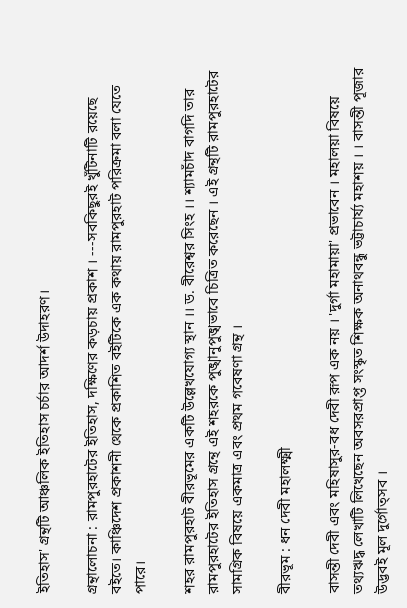ইতিহাস' গ্রন্থটি আঞ্চলিক ইতিহাস চর্চার আদর্শ উদাহরণ।

গ্রন্থালোচনা : রামপুরহাটের ইতিহাস, দক্ষিণের কড়চায় প্রকাশ । ---সবকিছুরই খুঁটিনাটি রয়েছে বইতে। কাঞ্চিদেশ প্রকাশনী থেকে প্রকাশিত বইটিকে এক কথায় রামপুরহাট পরিক্রমা বলা যেতে পারে।

শহর রামপুরহাট বীরভূমের একটি উল্লেখযোগ্য স্থান ।। ড. বীরেশ্বর সিংহ ।। শ্যামচাঁদ বাগদি তার রামপুরহাটের ইতিহাস গ্রন্থে এই শহরকে পুঙ্খানুপুঙ্খভাবে চিত্রিত করেছেন । এই গ্রন্থটি রামপুরহাটের সামগ্রিক বিষয়ে একমাত্র এবং প্রথম গবেষণা গ্রন্থ ।

বীরভূম : ধন দেবী মহালক্ষ্মী

বাসন্তী দেবী এবং মহিষাসুর-বধ দেবী রূপ এক নয় । 'দুর্গা মহামায়া' প্রভাবেন । মহালয়া বিষয়ে তথ্যঋদ্ধ লেখাটি লিখেছেন অবসরপ্রাপ্ত সংস্কৃত শিক্ষক অনাথবন্ধু ভট্টাচার্য্য মহাশয় । । বাসন্তী পূজার উদ্ভবই মূল দুর্গোত্সব ।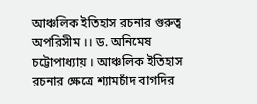আঞ্চলিক ইতিহাস রচনার গুরুত্ব অপরিসীম ।। ড. অনিমেষ চট্টোপাধ্যায় । আঞ্চলিক ইতিহাস রচনার ক্ষেত্রে শ্যামচাঁদ বাগদির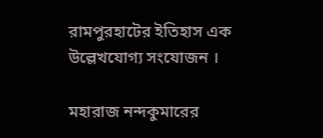রামপুরহাটের ইতিহাস এক উল্লেখযোগ্য সংযোজন ।

মহারাজ নন্দকুমারের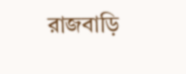রাজবাড়ি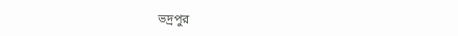ভদ্রপুর